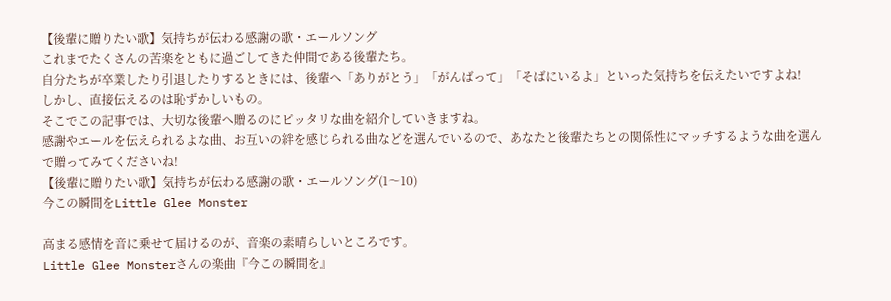【後輩に贈りたい歌】気持ちが伝わる感謝の歌・エールソング
これまでたくさんの苦楽をともに過ごしてきた仲間である後輩たち。
自分たちが卒業したり引退したりするときには、後輩へ「ありがとう」「がんばって」「そばにいるよ」といった気持ちを伝えたいですよね!
しかし、直接伝えるのは恥ずかしいもの。
そこでこの記事では、大切な後輩へ贈るのにピッタリな曲を紹介していきますね。
感謝やエールを伝えられるよな曲、お互いの絆を感じられる曲などを選んでいるので、あなたと後輩たちとの関係性にマッチするような曲を選んで贈ってみてくださいね!
【後輩に贈りたい歌】気持ちが伝わる感謝の歌・エールソング(1〜10)
今この瞬間をLittle Glee Monster

高まる感情を音に乗せて届けるのが、音楽の素晴らしいところです。
Little Glee Monsterさんの楽曲『今この瞬間を』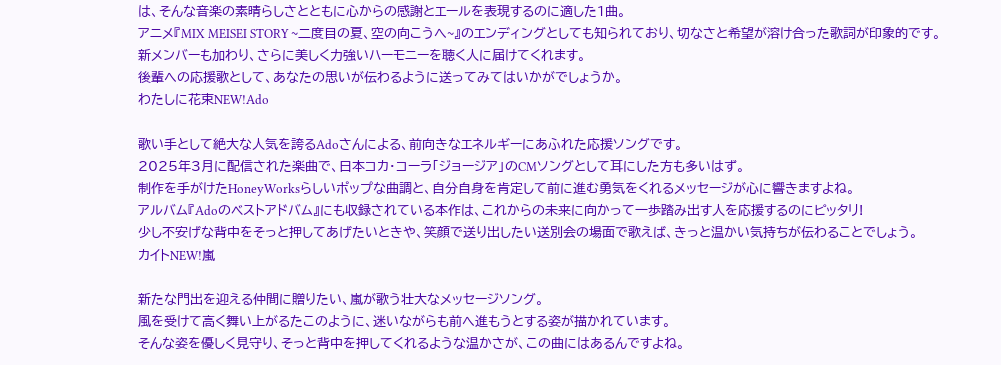は、そんな音楽の素晴らしさとともに心からの感謝とエールを表現するのに適した1曲。
アニメ『MIX MEISEI STORY ~二度目の夏、空の向こうへ~』のエンディングとしても知られており、切なさと希望が溶け合った歌詞が印象的です。
新メンバーも加わり、さらに美しく力強いハーモニーを聴く人に届けてくれます。
後輩への応援歌として、あなたの思いが伝わるように送ってみてはいかがでしょうか。
わたしに花束NEW!Ado

歌い手として絶大な人気を誇るAdoさんによる、前向きなエネルギーにあふれた応援ソングです。
2025年3月に配信された楽曲で、日本コカ・コーラ「ジョージア」のCMソングとして耳にした方も多いはず。
制作を手がけたHoneyWorksらしいポップな曲調と、自分自身を肯定して前に進む勇気をくれるメッセージが心に響きますよね。
アルバム『Adoのベストアドバム』にも収録されている本作は、これからの未来に向かって一歩踏み出す人を応援するのにピッタリ!
少し不安げな背中をそっと押してあげたいときや、笑顔で送り出したい送別会の場面で歌えば、きっと温かい気持ちが伝わることでしょう。
カイトNEW!嵐

新たな門出を迎える仲間に贈りたい、嵐が歌う壮大なメッセージソング。
風を受けて高く舞い上がるたこのように、迷いながらも前へ進もうとする姿が描かれています。
そんな姿を優しく見守り、そっと背中を押してくれるような温かさが、この曲にはあるんですよね。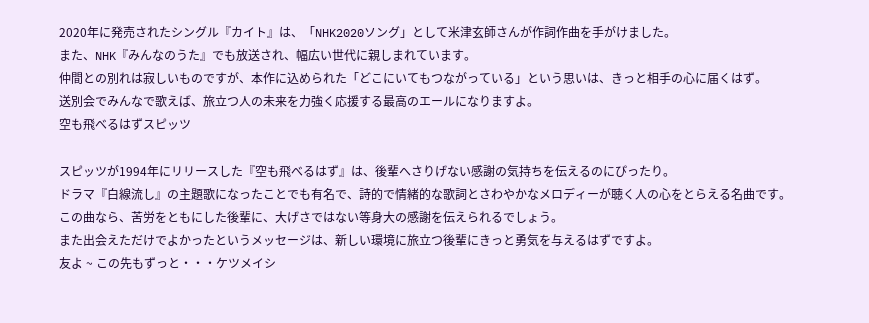2020年に発売されたシングル『カイト』は、「NHK2020ソング」として米津玄師さんが作詞作曲を手がけました。
また、NHK『みんなのうた』でも放送され、幅広い世代に親しまれています。
仲間との別れは寂しいものですが、本作に込められた「どこにいてもつながっている」という思いは、きっと相手の心に届くはず。
送別会でみんなで歌えば、旅立つ人の未来を力強く応援する最高のエールになりますよ。
空も飛べるはずスピッツ

スピッツが1994年にリリースした『空も飛べるはず』は、後輩へさりげない感謝の気持ちを伝えるのにぴったり。
ドラマ『白線流し』の主題歌になったことでも有名で、詩的で情緒的な歌詞とさわやかなメロディーが聴く人の心をとらえる名曲です。
この曲なら、苦労をともにした後輩に、大げさではない等身大の感謝を伝えられるでしょう。
また出会えただけでよかったというメッセージは、新しい環境に旅立つ後輩にきっと勇気を与えるはずですよ。
友よ ~ この先もずっと・・・ケツメイシ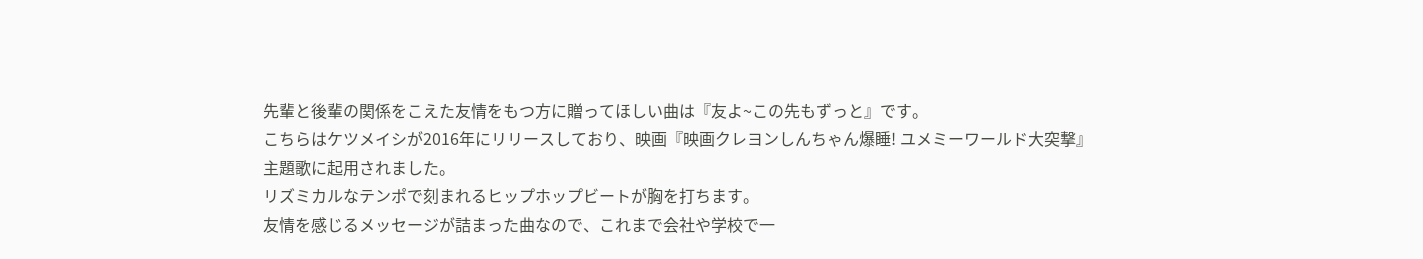先輩と後輩の関係をこえた友情をもつ方に贈ってほしい曲は『友よ~この先もずっと』です。
こちらはケツメイシが2016年にリリースしており、映画『映画クレヨンしんちゃん爆睡! ユメミーワールド大突撃』主題歌に起用されました。
リズミカルなテンポで刻まれるヒップホップビートが胸を打ちます。
友情を感じるメッセージが詰まった曲なので、これまで会社や学校で一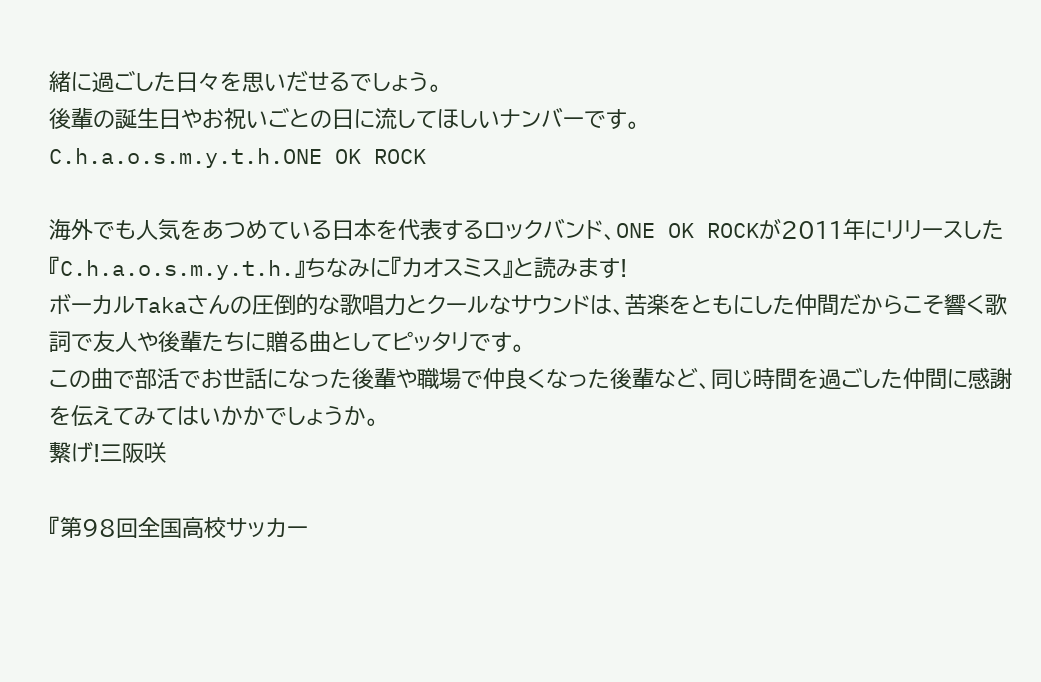緒に過ごした日々を思いだせるでしょう。
後輩の誕生日やお祝いごとの日に流してほしいナンバーです。
C.h.a.o.s.m.y.t.h.ONE OK ROCK

海外でも人気をあつめている日本を代表するロックバンド、ONE OK ROCKが2011年にリリースした『C.h.a.o.s.m.y.t.h.』ちなみに『カオスミス』と読みます!
ボーカルTakaさんの圧倒的な歌唱力とクールなサウンドは、苦楽をともにした仲間だからこそ響く歌詞で友人や後輩たちに贈る曲としてピッタリです。
この曲で部活でお世話になった後輩や職場で仲良くなった後輩など、同じ時間を過ごした仲間に感謝を伝えてみてはいかかでしょうか。
繋げ!三阪咲

『第98回全国高校サッカー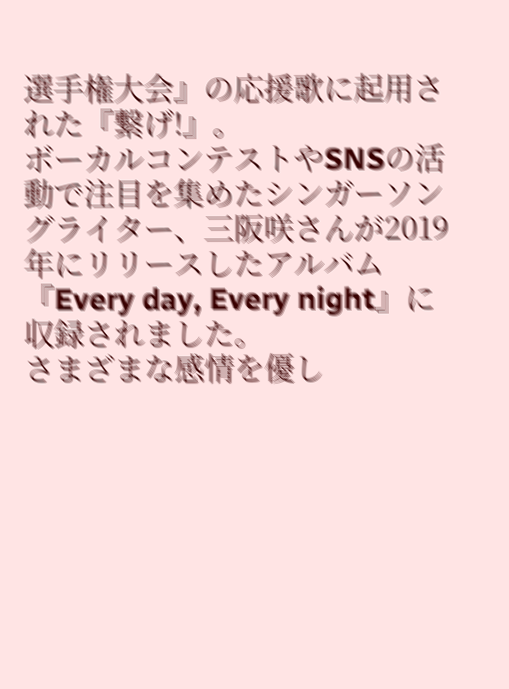選手権大会』の応援歌に起用された『繋げ!』。
ボーカルコンテストやSNSの活動で注目を集めたシンガーソングライター、三阪咲さんが2019年にリリースしたアルバム『Every day, Every night』に収録されました。
さまざまな感情を優し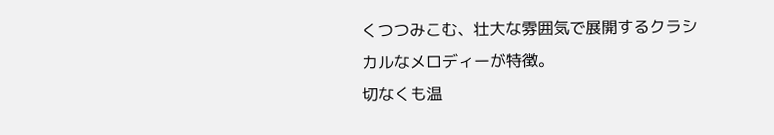くつつみこむ、壮大な雰囲気で展開するクラシカルなメロディーが特徴。
切なくも温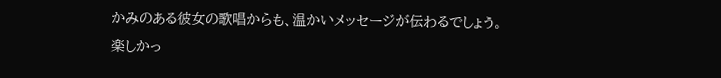かみのある彼女の歌唱からも、温かいメッセージが伝わるでしょう。
楽しかっ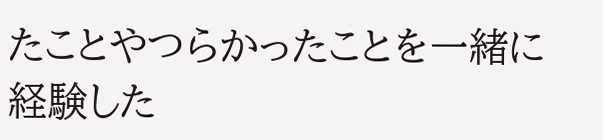たことやつらかったことを一緒に経験した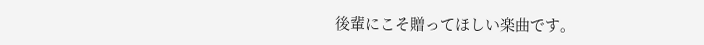後輩にこそ贈ってほしい楽曲です。